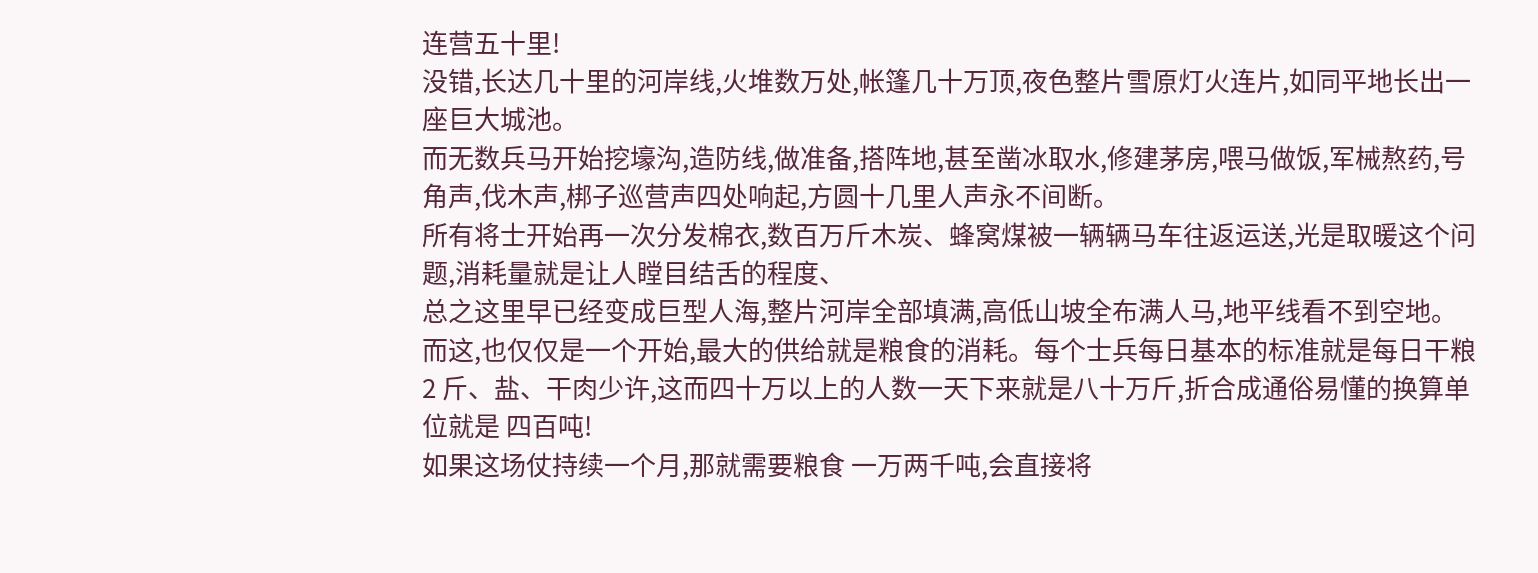连营五十里!
没错,长达几十里的河岸线,火堆数万处,帐篷几十万顶,夜色整片雪原灯火连片,如同平地长出一座巨大城池。
而无数兵马开始挖壕沟,造防线,做准备,搭阵地,甚至凿冰取水,修建茅房,喂马做饭,军械熬药,号角声,伐木声,梆子巡营声四处响起,方圆十几里人声永不间断。
所有将士开始再一次分发棉衣,数百万斤木炭、蜂窝煤被一辆辆马车往返运送,光是取暖这个问题,消耗量就是让人瞠目结舌的程度、
总之这里早已经变成巨型人海,整片河岸全部填满,高低山坡全布满人马,地平线看不到空地。
而这,也仅仅是一个开始,最大的供给就是粮食的消耗。每个士兵每日基本的标准就是每日干粮 2 斤、盐、干肉少许,这而四十万以上的人数一天下来就是八十万斤,折合成通俗易懂的换算单位就是 四百吨!
如果这场仗持续一个月,那就需要粮食 一万两千吨,会直接将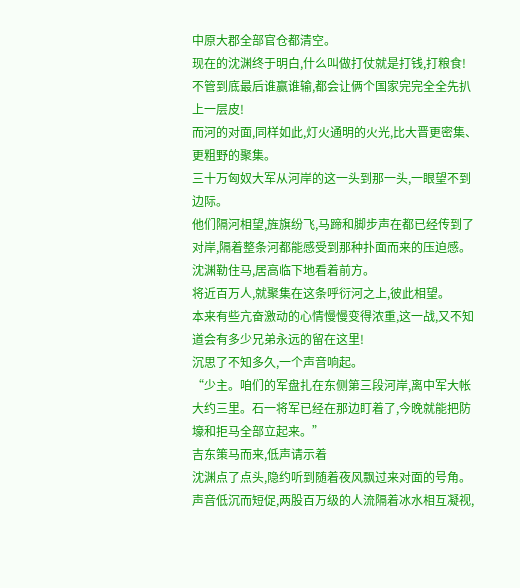中原大郡全部官仓都清空。
现在的沈渊终于明白,什么叫做打仗就是打钱,打粮食!
不管到底最后谁赢谁输,都会让俩个国家完完全全先扒上一层皮!
而河的对面,同样如此,灯火通明的火光,比大晋更密集、更粗野的聚集。
三十万匈奴大军从河岸的这一头到那一头,一眼望不到边际。
他们隔河相望,旌旗纷飞,马蹄和脚步声在都已经传到了对岸,隔着整条河都能感受到那种扑面而来的压迫感。
沈渊勒住马,居高临下地看着前方。
将近百万人,就聚集在这条呼衍河之上,彼此相望。
本来有些亢奋激动的心情慢慢变得浓重,这一战,又不知道会有多少兄弟永远的留在这里!
沉思了不知多久,一个声音响起。
“少主。咱们的军盘扎在东侧第三段河岸,离中军大帐大约三里。石一将军已经在那边盯着了,今晚就能把防壕和拒马全部立起来。”
吉东策马而来,低声请示着
沈渊点了点头,隐约听到随着夜风飘过来对面的号角。
声音低沉而短促,两股百万级的人流隔着冰水相互凝视,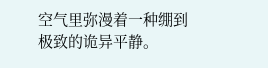空气里弥漫着一种绷到极致的诡异平静。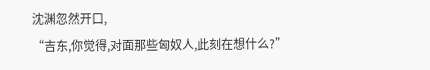沈渊忽然开口,
“吉东,你觉得,对面那些匈奴人,此刻在想什么?”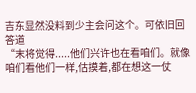吉东显然没料到少主会问这个。可依旧回答道
“末将觉得.....他们兴许也在看咱们。就像咱们看他们一样,估摸着,都在想这一仗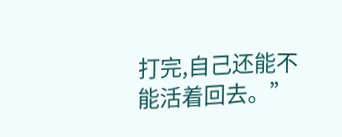打完,自己还能不能活着回去。”